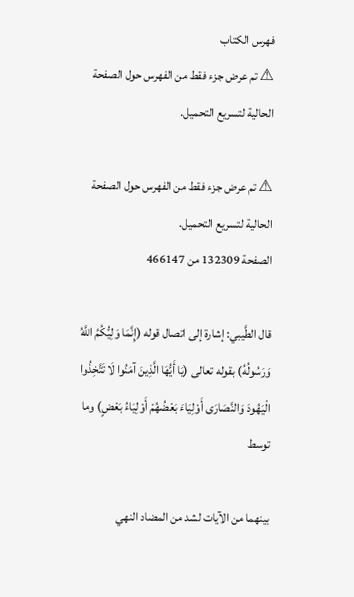فهرس الكتاب
⚠ تم عرض جزء فقط من الفهرس حول الصفحة الحالية لتسريع التحميل.

⚠ تم عرض جزء فقط من الفهرس حول الصفحة الحالية لتسريع التحميل.
الصفحة 132309 من 466147

قال الطَّيبي: إشارة إلى اتصال قوله (إِنَّمَا وَلِيُّكُمُ اللَّهُ وَرَسُولُهُ) بقوله تعالى (يَا أَيُّهَا الَّذِينَ آمَنُوا لَا تَتَّخِذُوا الْيَهُودَ وَالنَّصَارَى أَوْلِيَاءَ بَعْضُهُمْ أَوْلِيَاءُ بَعْضٍ) وما توسط

بينهما من الآيات لشد من المضاد النهي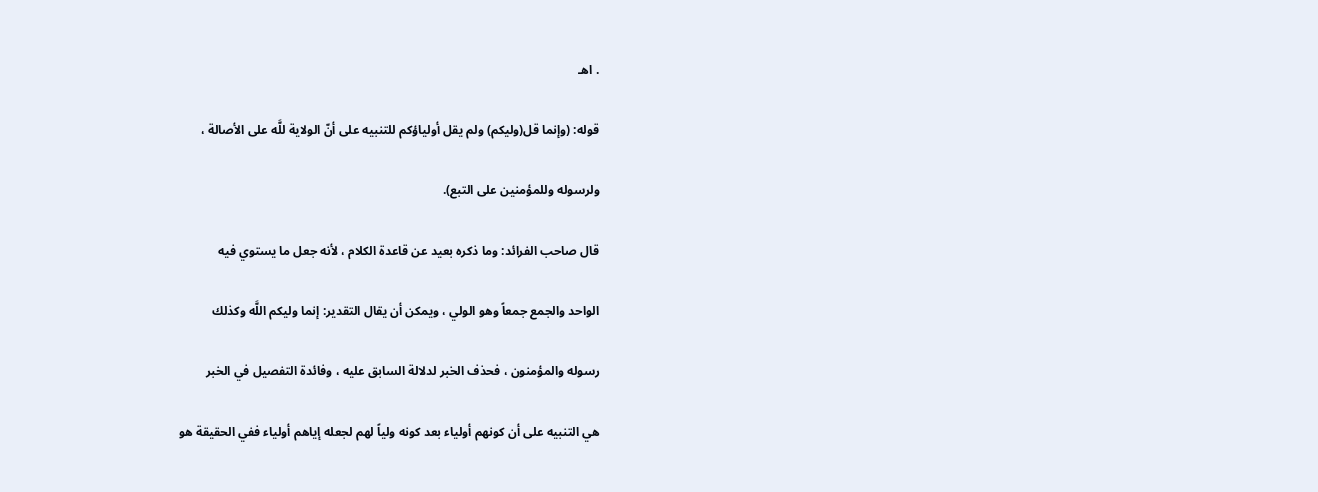. اهـ

قوله: (وإنما قل(وليكم) ولم يقل أولياؤكم للتنبيه على أنّ الولاية للَّه على الأصالة ،

ولرسوله وللمؤمنين على التبع).

قال صاحب الفرائد: وما ذكره بعيد عن قاعدة الكلام ، لأنه جعل ما يستوي فيه

الواحد والجمع جمعاً وهو الولي ، ويمكن أن يقال التقدير: إنما وليكم اللَّه وكذلك

رسوله والمؤمنون ، فحذف الخبر لدلالة السابق عليه ، وفائدة التفصيل في الخبر

هي التنبيه على أن كونهم أولياء بعد كونه ولياً لهم لجعله إياهم أولياء ففي الحقيقة هو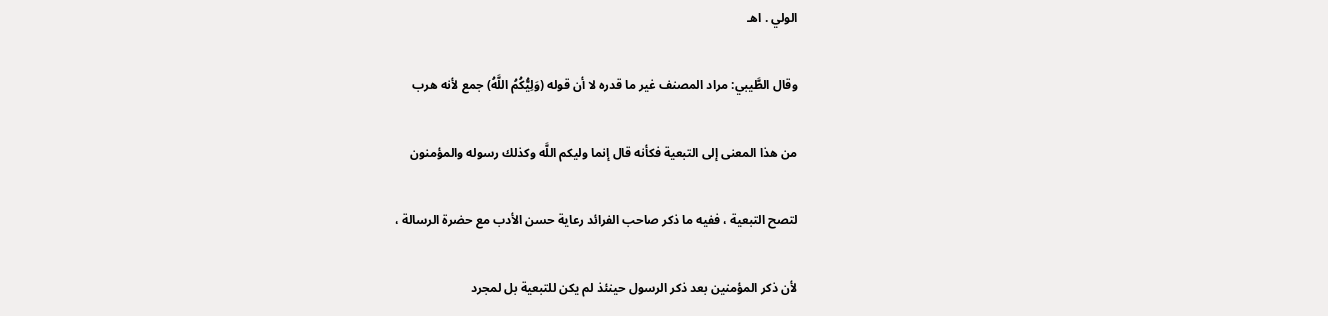الولي . اهـ

وقال الطَّيبي: مراد المصنف غير ما قدره لا أن قوله (وَلِيُّكُمُ اللَّهُ) جمع لأنه هرب

من هذا المعنى إلى التبعية فكأنه قال إنما وليكم اللَّه وكذلك رسوله والمؤمنون

لتصح التبعية ، ففيه ما ذكر صاحب الفرائد رعاية حسن الأدب مع حضرة الرسالة ،

لأن ذكر المؤمنين بعد ذكر الرسول حينئذ لم يكن للتبعية بل لمجرد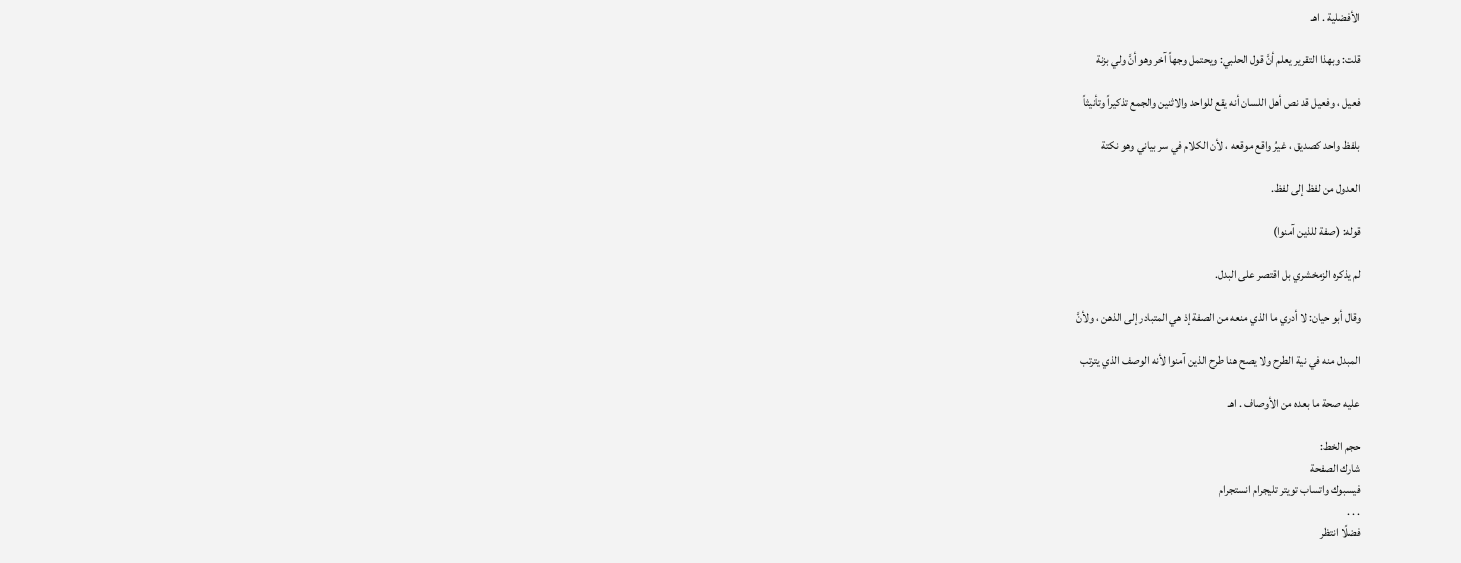الأفضلية . اهـ

قلت: وبهذا التقرير يعلم أنَّ قول الحلبي: ويحتمل وجهاً آخر وهو أنَّ ولي بزنة

فعيل ، وفعيل قد نص أهل اللسان أنه يقع للواحد والاثنين والجمع تذكيراً وتأنيثاً

بلفظ واحد كصديق ، غيرُ واقع موقعه ، لأن الكلام في سر بياني وهو نكتة

العدول من لفظ إلى لفظ.

قوله: (صفة للذين آمنوا)

لم يذكره الزمخشري بل اقتصر على البدل.

وقال أبو حيان: لا أدري ما الذي منعه من الصفة إذ هي المتبادر إلى الذهن ، ولأنَّ

المبدل منه في نية الطرح ولا يصح هنا طرح الذين آمنوا لأنه الوصف الذي يترتب

عليه صحة ما بعده من الأوصاف . اهـ

حجم الخط:
شارك الصفحة
فيسبوك واتساب تويتر تليجرام انستجرام
. . .
فضلًا انتظر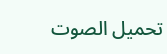تحميل الصوت